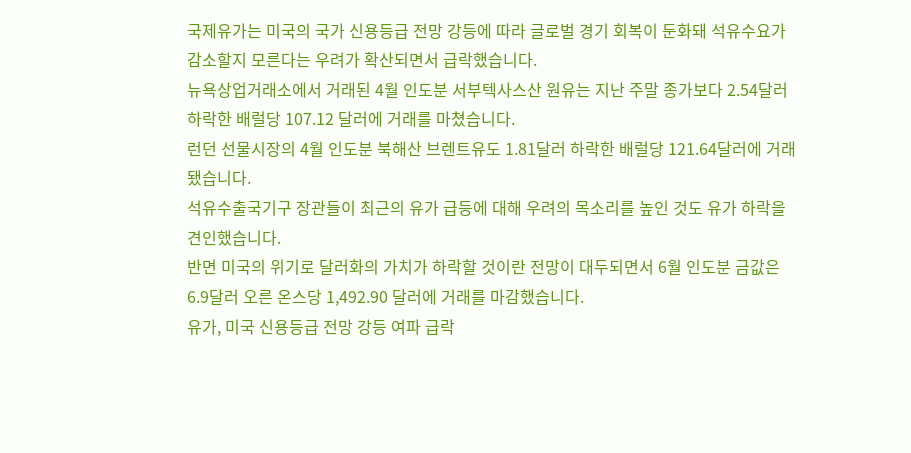국제유가는 미국의 국가 신용등급 전망 강등에 따라 글로벌 경기 회복이 둔화돼 석유수요가 감소할지 모른다는 우려가 확산되면서 급락했습니다.
뉴욕상업거래소에서 거래된 4월 인도분 서부텍사스산 원유는 지난 주말 종가보다 2.54달러 하락한 배럴당 107.12 달러에 거래를 마쳤습니다.
런던 선물시장의 4월 인도분 북해산 브렌트유도 1.81달러 하락한 배럴당 121.64달러에 거래됐습니다.
석유수출국기구 장관들이 최근의 유가 급등에 대해 우려의 목소리를 높인 것도 유가 하락을 견인했습니다.
반면 미국의 위기로 달러화의 가치가 하락할 것이란 전망이 대두되면서 6월 인도분 금값은 6.9달러 오른 온스당 1,492.90 달러에 거래를 마감했습니다.
유가, 미국 신용등급 전망 강등 여파 급락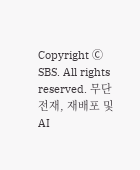Copyright Ⓒ SBS. All rights reserved. 무단 전재, 재배포 및 AI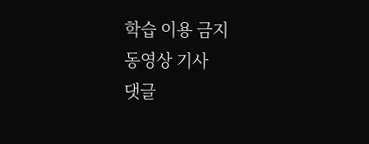학습 이용 금지
동영상 기사
댓글